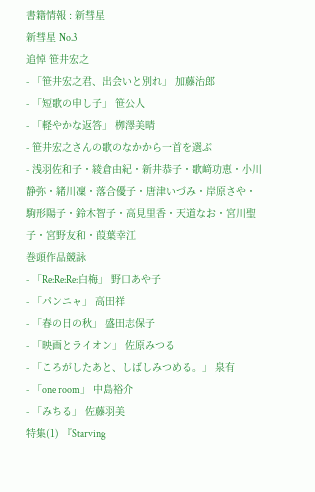書籍情報 : 新彗星
新彗星 No.3
追悼 笹井宏之
- 「笹井宏之君、出会いと別れ」 加藤治郎
- 「短歌の申し子」 笹公人
- 「軽やかな返答」 栁澤美晴
- 笹井宏之さんの歌のなかから一首を選ぶ
- 浅羽佐和子・綾倉由紀・新井恭子・歌﨑功恵・小川静弥・緒川凜・落合優子・唐津いづみ・岸原さや・駒形陽子・鈴木智子・高見里香・天道なお・宮川聖子・宮野友和・葭葉幸江
巻頭作品競詠
- 「Re:Re:Re:白梅」 野口あや子
- 「パンニャ」 高田祥
- 「春の日の秋」 盛田志保子
- 「映画とライオン」 佐原みつる
- 「ころがしたあと、しばしみつめる。」 泉有
- 「one room」 中島裕介
- 「みちる」 佐藤羽美
特集(1) 『Starving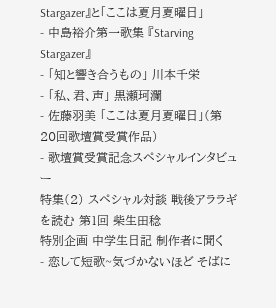Stargazer』と「ここは夏月夏曜日」
- 中島裕介第一歌集 『Starving Stargazer』
- 「知と響き合うもの」 川本千栄
- 「私、君、声」 黒瀬珂瀾
- 佐藤羽美 「ここは夏月夏曜日」(第20回歌壇賞受賞作品)
- 歌壇賞受賞記念スペシャルインタビュー
特集(2) スペシャル対談 戦後アララギを読む 第1回 柴生田稔
特別企画 中学生日記 制作者に聞く
- 恋して短歌~気づかないほど そばに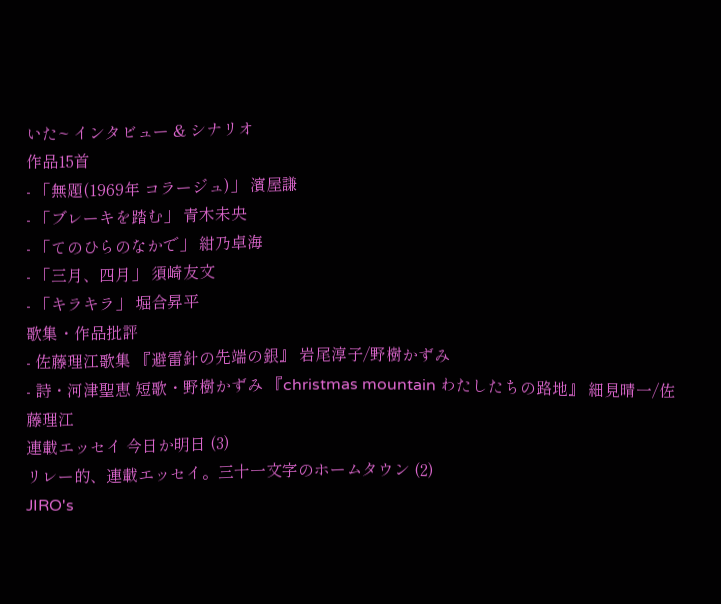いた~ インタビュー & シナリオ
作品15首
- 「無題(1969年 コラージュ)」 濱屋謙
- 「ブレーキを踏む」 青木未央
- 「てのひらのなかで」 紺乃卓海
- 「三月、四月」 須崎友文
- 「キラキラ」 堀合昇平
歌集・作品批評
- 佐藤理江歌集 『避雷針の先端の銀』 岩尾淳子/野樹かずみ
- 詩・河津聖恵 短歌・野樹かずみ 『christmas mountain わたしたちの路地』 細見晴一/佐藤理江
連載エッセイ 今日か明日 (3)
リレー的、連載エッセイ。三十一文字のホームタウン (2)
JIRO's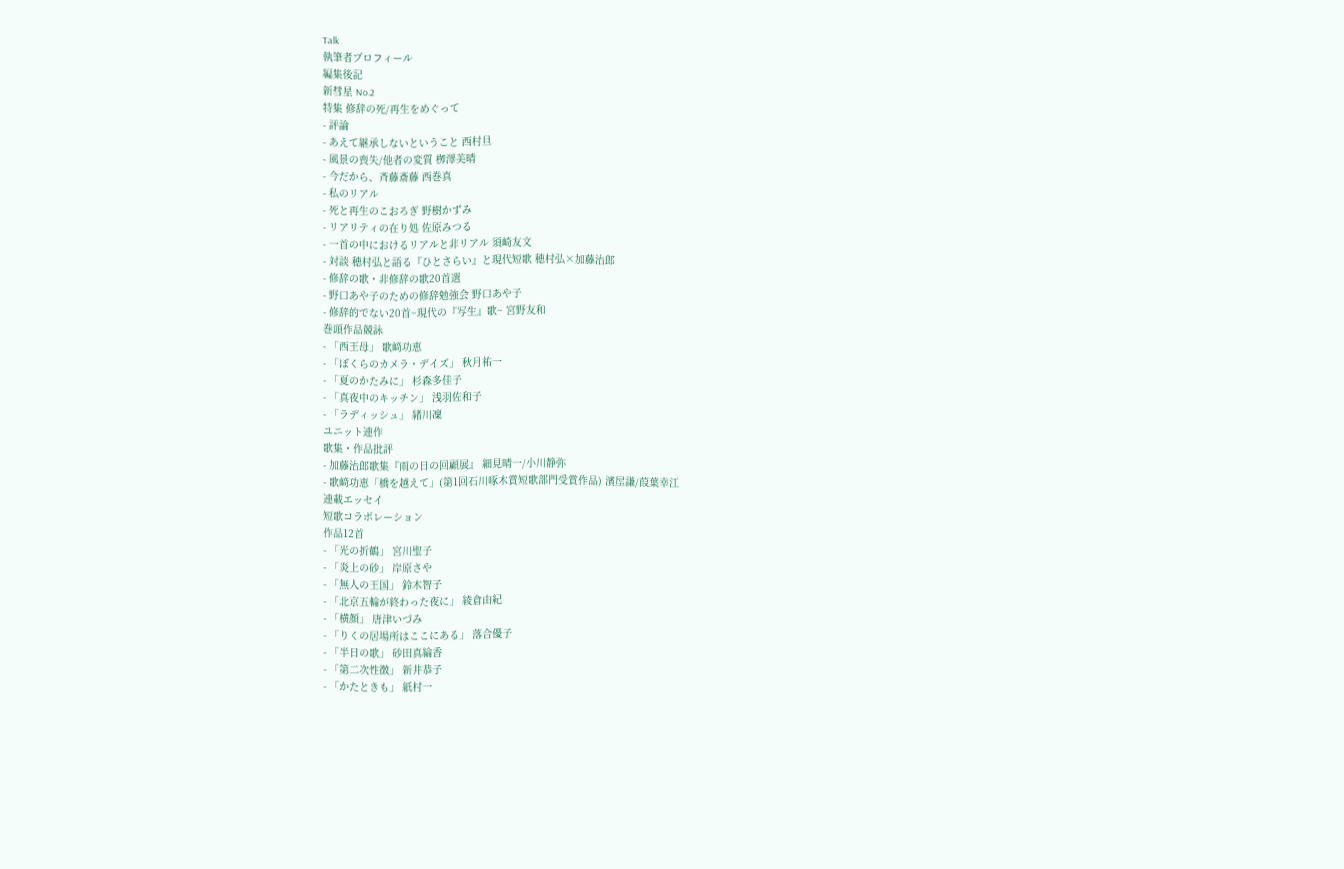Talk
執筆者プロフィール
編集後記
新彗星 No.2
特集 修辞の死/再生をめぐって
- 評論
- あえて継承しないということ 西村旦
- 風景の喪失/他者の変質 栁澤美晴
- 今だから、斉藤斎藤 西巻真
- 私のリアル
- 死と再生のこおろぎ 野樹かずみ
- リアリティの在り処 佐原みつる
- 一首の中におけるリアルと非リアル 須崎友文
- 対談 穂村弘と語る『ひとさらい』と現代短歌 穂村弘×加藤治郎
- 修辞の歌・非修辞の歌20首選
- 野口あや子のための修辞勉強会 野口あや子
- 修辞的でない20首~現代の『写生』歌~ 宮野友和
巻頭作品競詠
- 「西王母」 歌﨑功恵
- 「ぼくらのカメラ・デイズ」 秋月祐一
- 「夏のかたみに」 杉森多佳子
- 「真夜中のキッチン」 浅羽佐和子
- 「ラディッシュ」 緒川凜
ユニット連作
歌集・作品批評
- 加藤治郎歌集『雨の日の回顧展』 細見晴一/小川静弥
- 歌﨑功恵「橋を越えて」(第1回石川啄木賞短歌部門受賞作品) 濱屋謙/葭葉幸江
連載エッセイ
短歌コラボレーション
作品12首
- 「光の折鶴」 宮川聖子
- 「炎上の砂」 岸原さや
- 「無人の王国」 鈴木智子
- 「北京五輪が終わった夜に」 綾倉由紀
- 「横顔」 唐津いづみ
- 「りくの居場所はここにある」 落合優子
- 「半日の歌」 砂田真綸香
- 「第二次性徴」 新井恭子
- 「かたときも」 紙村一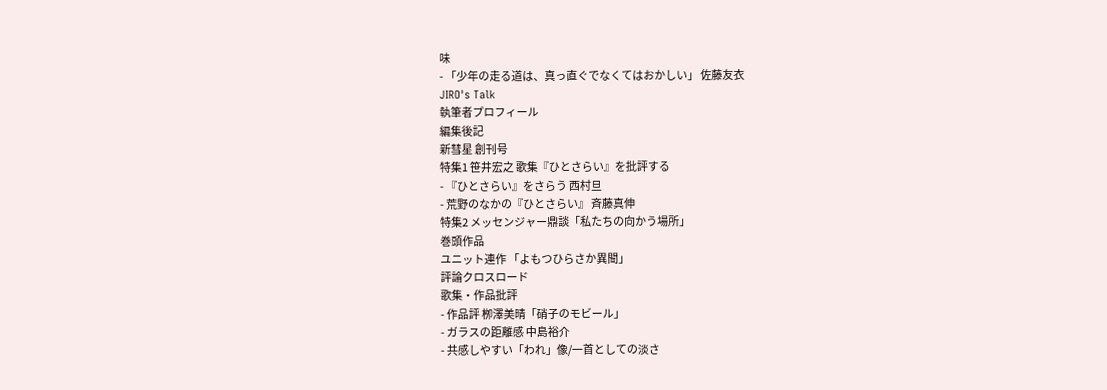味
- 「少年の走る道は、真っ直ぐでなくてはおかしい」 佐藤友衣
JIRO's Talk
執筆者プロフィール
編集後記
新彗星 創刊号
特集1 笹井宏之 歌集『ひとさらい』を批評する
- 『ひとさらい』をさらう 西村旦
- 荒野のなかの『ひとさらい』 斉藤真伸
特集2 メッセンジャー鼎談「私たちの向かう場所」
巻頭作品
ユニット連作 「よもつひらさか異聞」
評論クロスロード
歌集・作品批評
- 作品評 栁澤美晴「硝子のモビール」
- ガラスの距離感 中島裕介
- 共感しやすい「われ」像/一首としての淡さ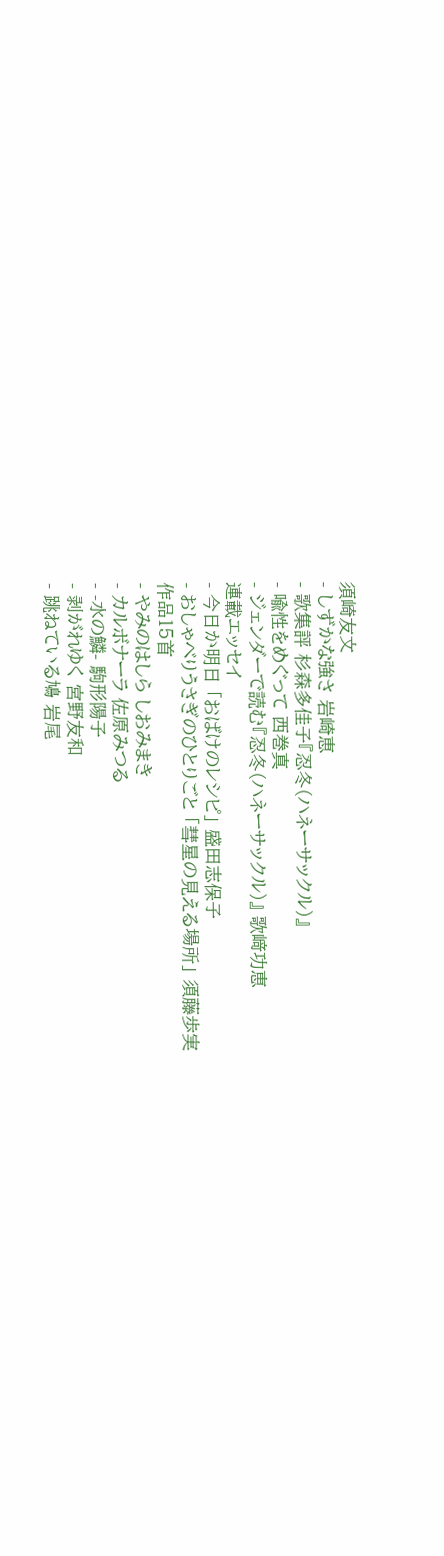須崎友文
- しずかな強さ 岩崎恵
- 歌集評 杉森多佳子『忍冬(ハネーサックル)』
- 喩性をめぐって 西巻真
- ジェンダーで読む『忍冬(ハネーサックル)』 歌﨑功恵
連載エッセイ
- 今日か明日 「おばけのレシピ」 盛田志保子
- おしゃべりうさぎのひとりごと 「彗星の見える場所」 須藤歩実
作品15首
- やみのはしら しおみまき
- カルボナーラ 佐原みつる
- -水の鱗- 駒形陽子
- 剥がれゆく 宮野友和
- 跳ねている鳩 岩尾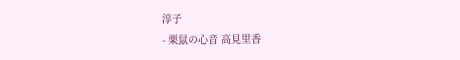淳子
- 栗鼠の心音 高見里香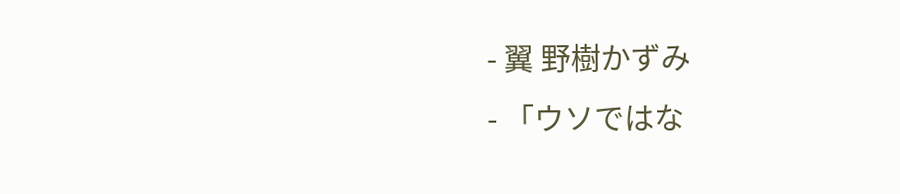- 翼 野樹かずみ
- 「ウソではな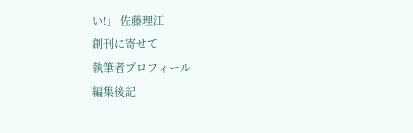い!」 佐藤理江
創刊に寄せて
執筆者プロフィール
編集後記